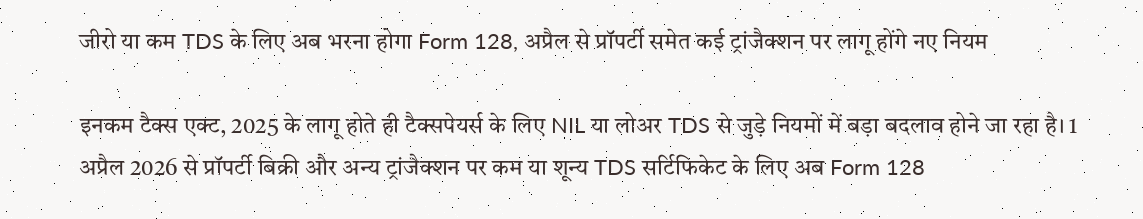जीरो या कम TDS के लिए अब भरना होगा Form 128, अप्रैल से प्रॉपर्टी समेत कई ट्रांजैक्शन पर लागू होंगे नए नियम

इनकम टैक्स एक्ट, 2025 के लागू होते ही टैक्सपेयर्स के लिए NIL या लोअर TDS से जुड़े नियमों में बड़ा बदलाव होने जा रहा है। 1 अप्रैल 2026 से प्रॉपर्टी बिक्री और अन्य ट्रांजैक्शन पर कम या शून्य TDS सर्टिफिकेट के लिए अब Form 128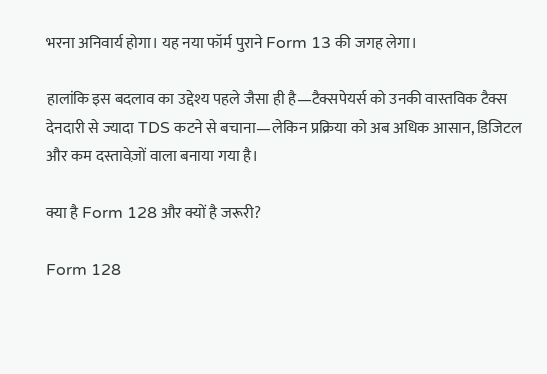भरना अनिवार्य होगा। यह नया फॉर्म पुराने Form 13 की जगह लेगा।

हालांकि इस बदलाव का उद्देश्य पहले जैसा ही है—टैक्सपेयर्स को उनकी वास्तविक टैक्स देनदारी से ज्यादा TDS कटने से बचाना—लेकिन प्रक्रिया को अब अधिक आसान, डिजिटल और कम दस्तावेज़ों वाला बनाया गया है।

क्या है Form 128 और क्यों है जरूरी?

Form 128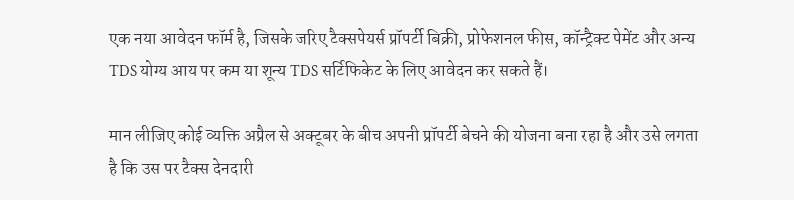एक नया आवेदन फॉर्म है, जिसके जरिए टैक्सपेयर्स प्रॉपर्टी बिक्री, प्रोफेशनल फीस, कॉन्ट्रैक्ट पेमेंट और अन्य TDS योग्य आय पर कम या शून्य TDS सर्टिफिकेट के लिए आवेदन कर सकते हैं।

मान लीजिए कोई व्यक्ति अप्रैल से अक्टूबर के बीच अपनी प्रॉपर्टी बेचने की योजना बना रहा है और उसे लगता है कि उस पर टैक्स देनदारी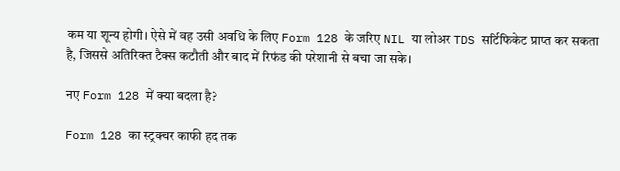कम या शून्य होगी। ऐसे में वह उसी अवधि के लिए Form 128 के जरिए NIL या लोअर TDS सर्टिफिकेट प्राप्त कर सकता है, जिससे अतिरिक्त टैक्स कटौती और बाद में रिफंड की परेशानी से बचा जा सके।

नए Form 128 में क्या बदला है?

Form 128 का स्ट्रक्चर काफी हद तक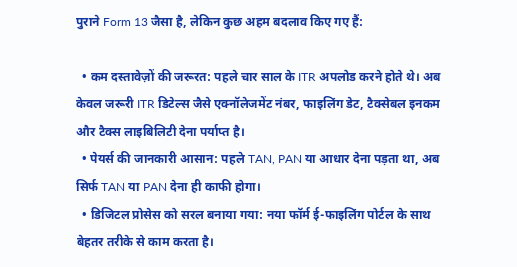पुराने Form 13 जैसा है, लेकिन कुछ अहम बदलाव किए गए हैं:

  • कम दस्तावेज़ों की जरूरत: पहले चार साल के ITR अपलोड करने होते थे। अब केवल जरूरी ITR डिटेल्स जैसे एक्नॉलेजमेंट नंबर, फाइलिंग डेट, टैक्सेबल इनकम और टैक्स लाइबिलिटी देना पर्याप्त है।
  • पेयर्स की जानकारी आसान: पहले TAN, PAN या आधार देना पड़ता था, अब सिर्फ TAN या PAN देना ही काफी होगा।
  • डिजिटल प्रोसेस को सरल बनाया गया: नया फॉर्म ई-फाइलिंग पोर्टल के साथ बेहतर तरीके से काम करता है।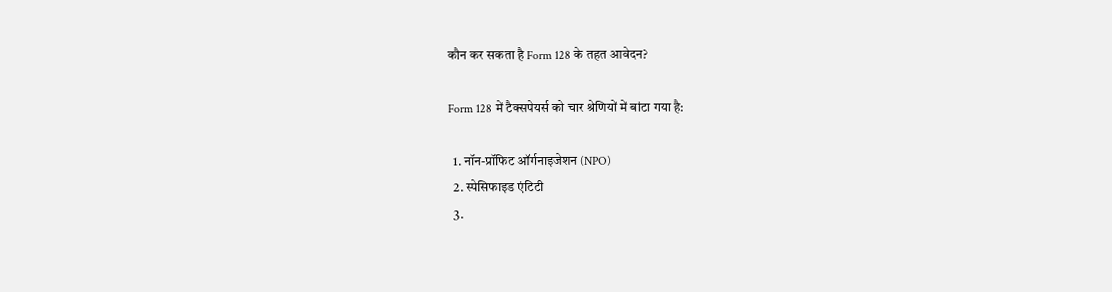कौन कर सकता है Form 128 के तहत आवेदन?

Form 128 में टैक्सपेयर्स को चार श्रेणियों में बांटा गया है:

  1. नॉन-प्रॉफिट ऑर्गनाइजेशन (NPO)
  2. स्पेसिफाइड एंटिटी
  3.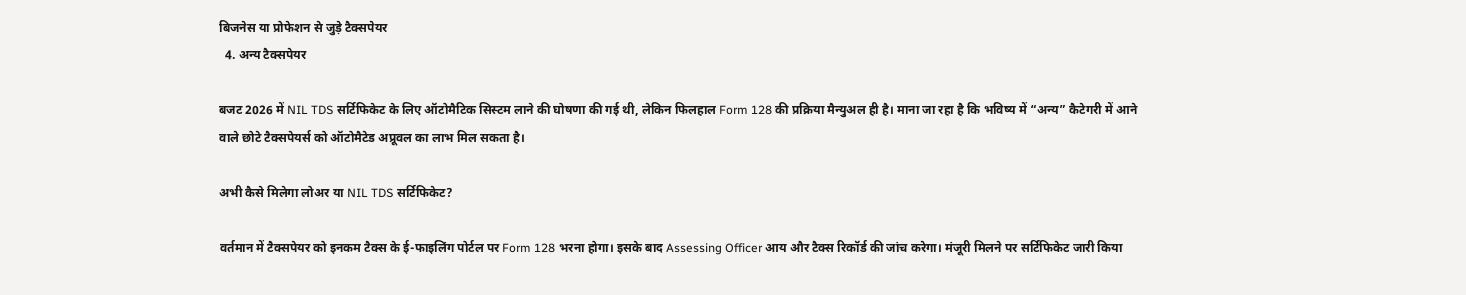बिजनेस या प्रोफेशन से जुड़े टैक्सपेयर
  4. अन्य टैक्सपेयर

बजट 2026 में NIL TDS सर्टिफिकेट के लिए ऑटोमैटिक सिस्टम लाने की घोषणा की गई थी, लेकिन फिलहाल Form 128 की प्रक्रिया मैन्युअल ही है। माना जा रहा है कि भविष्य में “अन्य” कैटेगरी में आने वाले छोटे टैक्सपेयर्स को ऑटोमैटेड अप्रूवल का लाभ मिल सकता है।

अभी कैसे मिलेगा लोअर या NIL TDS सर्टिफिकेट?

वर्तमान में टैक्सपेयर को इनकम टैक्स के ई-फाइलिंग पोर्टल पर Form 128 भरना होगा। इसके बाद Assessing Officer आय और टैक्स रिकॉर्ड की जांच करेगा। मंजूरी मिलने पर सर्टिफिकेट जारी किया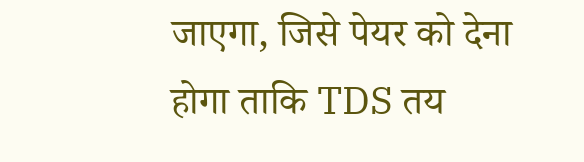जाएगा, जिसे पेयर को देना होगा ताकि TDS तय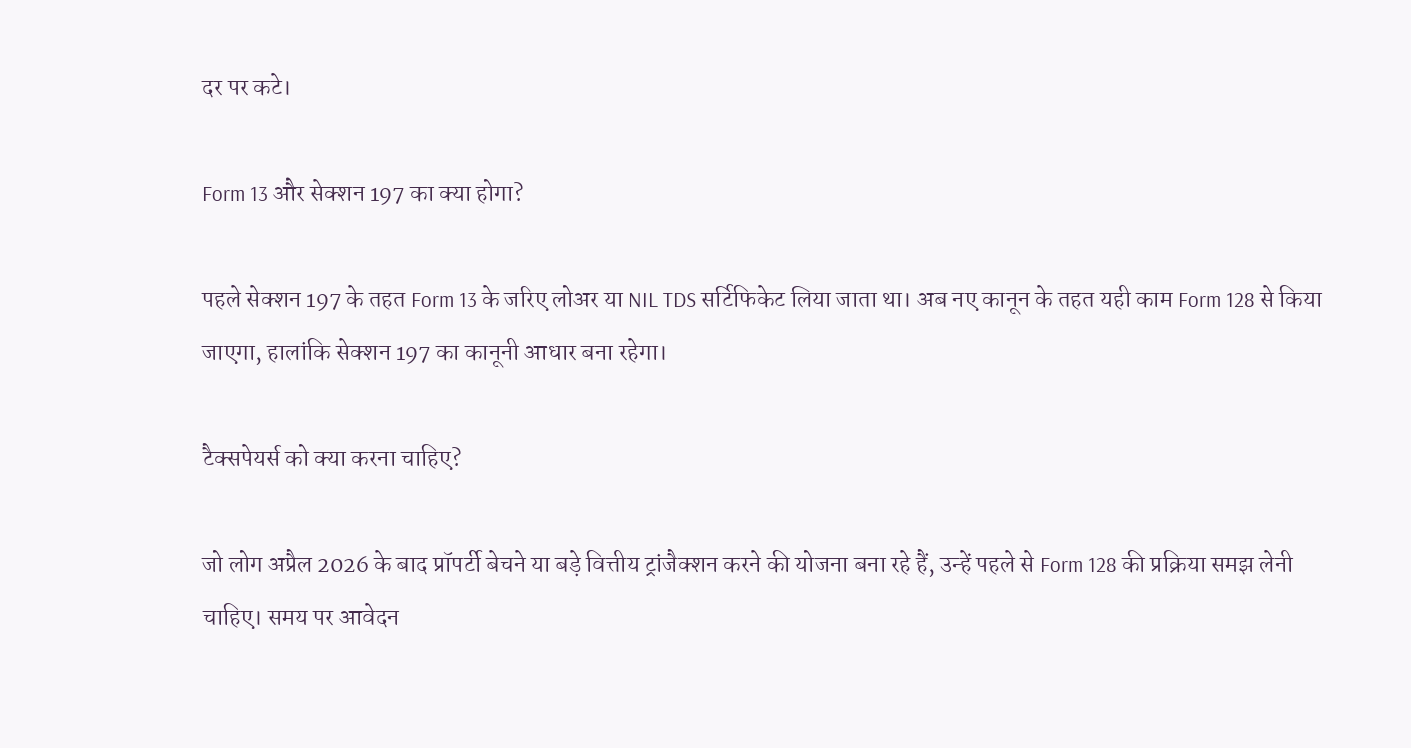दर पर कटे।

Form 13 और सेक्शन 197 का क्या होगा?

पहले सेक्शन 197 के तहत Form 13 के जरिए लोअर या NIL TDS सर्टिफिकेट लिया जाता था। अब नए कानून के तहत यही काम Form 128 से किया जाएगा, हालांकि सेक्शन 197 का कानूनी आधार बना रहेगा।

टैक्सपेयर्स को क्या करना चाहिए?

जो लोग अप्रैल 2026 के बाद प्रॉपर्टी बेचने या बड़े वित्तीय ट्रांजैक्शन करने की योजना बना रहे हैं, उन्हें पहले से Form 128 की प्रक्रिया समझ लेनी चाहिए। समय पर आवेदन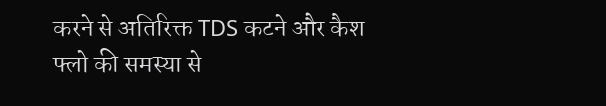करने से अतिरिक्त TDS कटने और कैश फ्लो की समस्या से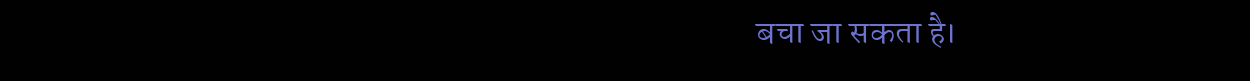बचा जा सकता है।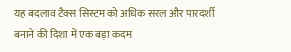यह बदलाव टैक्स सिस्टम को अधिक सरल और पारदर्शी बनाने की दिशा में एक बड़ा कदम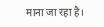माना जा रहा है।